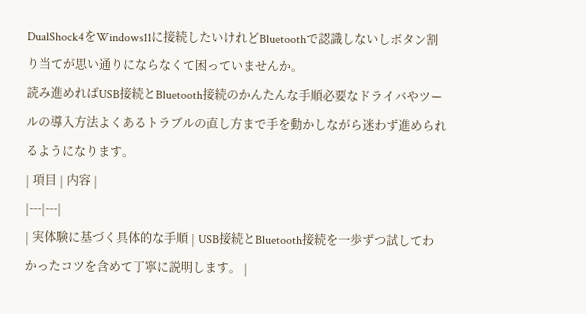DualShock4をWindows11に接続したいけれどBluetoothで認識しないしボタン割り当てが思い通りにならなくて困っていませんか。
読み進めればUSB接続とBluetooth接続のかんたんな手順必要なドライバやツールの導入方法よくあるトラブルの直し方まで手を動かしながら迷わず進められるようになります。
| 項目 | 内容 |
|---|---|
| 実体験に基づく具体的な手順 | USB接続とBluetooth接続を一歩ずつ試してわかったコツを含めて丁寧に説明します。 |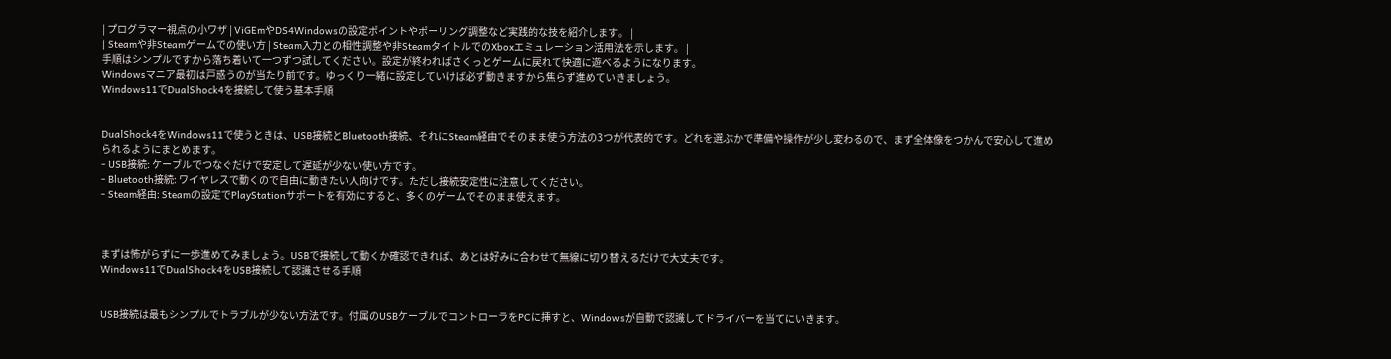| プログラマー視点の小ワザ | ViGEmやDS4Windowsの設定ポイントやポーリング調整など実践的な技を紹介します。 |
| Steamや非Steamゲームでの使い方 | Steam入力との相性調整や非SteamタイトルでのXboxエミュレーション活用法を示します。 |
手順はシンプルですから落ち着いて一つずつ試してください。設定が終わればさくっとゲームに戻れて快適に遊べるようになります。
Windowsマニア最初は戸惑うのが当たり前です。ゆっくり一緒に設定していけば必ず動きますから焦らず進めていきましょう。
Windows11でDualShock4を接続して使う基本手順


DualShock4をWindows11で使うときは、USB接続とBluetooth接続、それにSteam経由でそのまま使う方法の3つが代表的です。どれを選ぶかで準備や操作が少し変わるので、まず全体像をつかんで安心して進められるようにまとめます。
- USB接続: ケーブルでつなぐだけで安定して遅延が少ない使い方です。
- Bluetooth接続: ワイヤレスで動くので自由に動きたい人向けです。ただし接続安定性に注意してください。
- Steam経由: Steamの設定でPlayStationサポートを有効にすると、多くのゲームでそのまま使えます。



まずは怖がらずに一歩進めてみましょう。USBで接続して動くか確認できれば、あとは好みに合わせて無線に切り替えるだけで大丈夫です。
Windows11でDualShock4をUSB接続して認識させる手順


USB接続は最もシンプルでトラブルが少ない方法です。付属のUSBケーブルでコントローラをPCに挿すと、Windowsが自動で認識してドライバーを当てにいきます。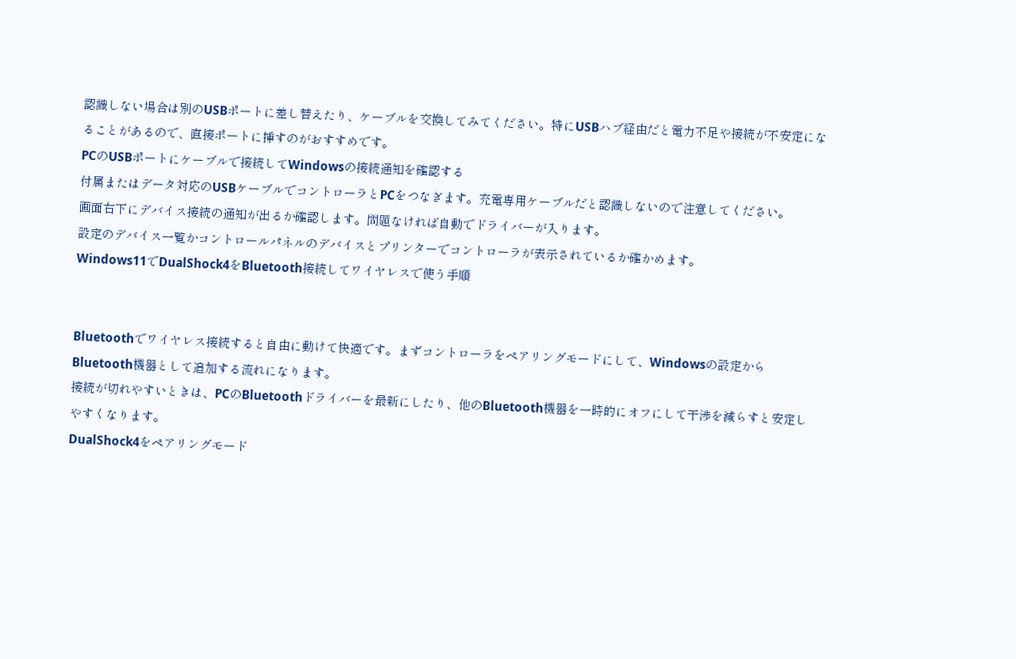認識しない場合は別のUSBポートに差し替えたり、ケーブルを交換してみてください。特にUSBハブ経由だと電力不足や接続が不安定になることがあるので、直接ポートに挿すのがおすすめです。
PCのUSBポートにケーブルで接続してWindowsの接続通知を確認する
付属またはデータ対応のUSBケーブルでコントローラとPCをつなぎます。充電専用ケーブルだと認識しないので注意してください。
画面右下にデバイス接続の通知が出るか確認します。問題なければ自動でドライバーが入ります。
設定のデバイス一覧かコントロールパネルのデバイスとプリンターでコントローラが表示されているか確かめます。
Windows11でDualShock4をBluetooth接続してワイヤレスで使う手順


Bluetoothでワイヤレス接続すると自由に動けて快適です。まずコントローラをペアリングモードにして、Windowsの設定からBluetooth機器として追加する流れになります。
接続が切れやすいときは、PCのBluetoothドライバーを最新にしたり、他のBluetooth機器を一時的にオフにして干渉を減らすと安定しやすくなります。
DualShock4をペアリングモード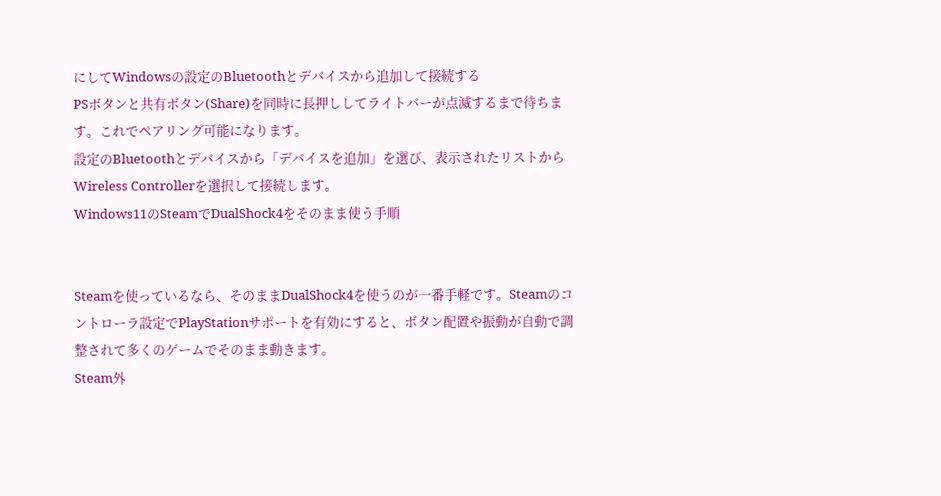にしてWindowsの設定のBluetoothとデバイスから追加して接続する
PSボタンと共有ボタン(Share)を同時に長押ししてライトバーが点滅するまで待ちます。これでペアリング可能になります。
設定のBluetoothとデバイスから「デバイスを追加」を選び、表示されたリストからWireless Controllerを選択して接続します。
Windows11のSteamでDualShock4をそのまま使う手順


Steamを使っているなら、そのままDualShock4を使うのが一番手軽です。Steamのコントローラ設定でPlayStationサポートを有効にすると、ボタン配置や振動が自動で調整されて多くのゲームでそのまま動きます。
Steam外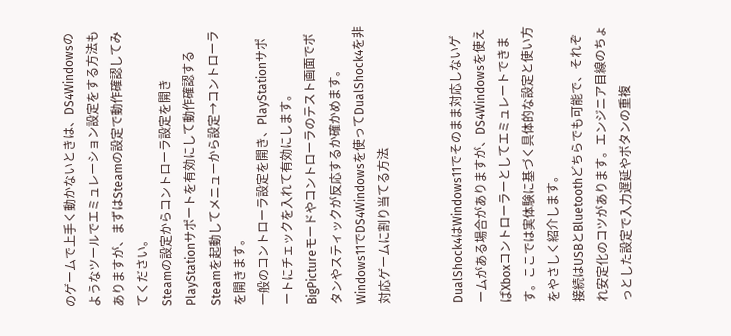のゲームで上手く動かないときは、DS4Windowsのようなツールでエミュレーション設定をする方法もありますが、まずはSteamの設定で動作確認してみてください。
Steamの設定からコントローラ設定を開きPlayStationサポートを有効にして動作確認する
Steamを起動してメニューから設定→コントローラを開きます。
一般のコントローラ設定を開き、PlayStationサポートにチェックを入れて有効にします。
BigPictureモードやコントローラのテスト画面でボタンやスティックが反応するか確かめます。
Windows11でDS4Windowsを使ってDualShock4を非対応ゲームに割り当てる方法


DualShock4はWindows11でそのまま対応しないゲームがある場合がありますが、DS4Windowsを使えばXboxコントローラーとしてエミュレートできます。ここでは実体験に基づく具体的な設定と使い方をやさしく紹介します。
接続はUSBとBluetoothどちらでも可能で、それぞれ安定化のコツがあります。エンジニア目線のちょっとした設定で入力遅延やボタンの重複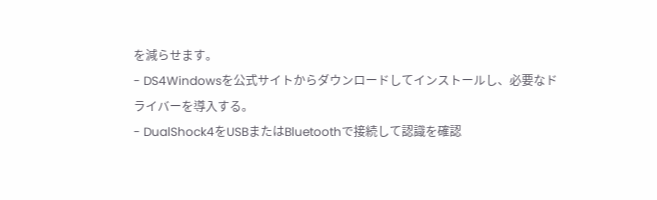を減らせます。
- DS4Windowsを公式サイトからダウンロードしてインストールし、必要なドライバーを導入する。
- DualShock4をUSBまたはBluetoothで接続して認識を確認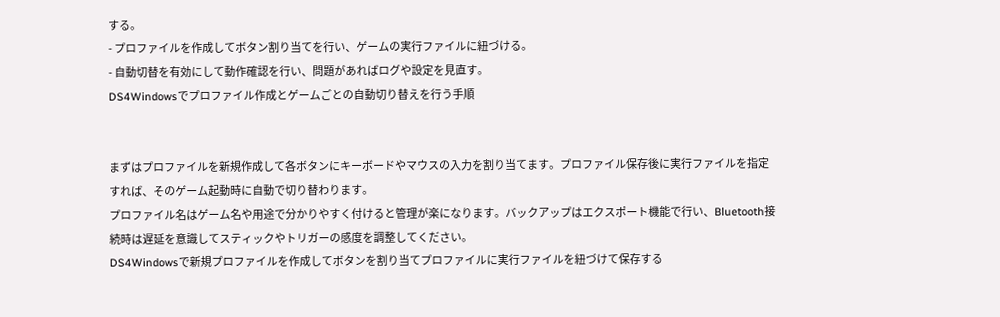する。
- プロファイルを作成してボタン割り当てを行い、ゲームの実行ファイルに紐づける。
- 自動切替を有効にして動作確認を行い、問題があればログや設定を見直す。
DS4Windowsでプロファイル作成とゲームごとの自動切り替えを行う手順


まずはプロファイルを新規作成して各ボタンにキーボードやマウスの入力を割り当てます。プロファイル保存後に実行ファイルを指定すれば、そのゲーム起動時に自動で切り替わります。
プロファイル名はゲーム名や用途で分かりやすく付けると管理が楽になります。バックアップはエクスポート機能で行い、Bluetooth接続時は遅延を意識してスティックやトリガーの感度を調整してください。
DS4Windowsで新規プロファイルを作成してボタンを割り当てプロファイルに実行ファイルを紐づけて保存する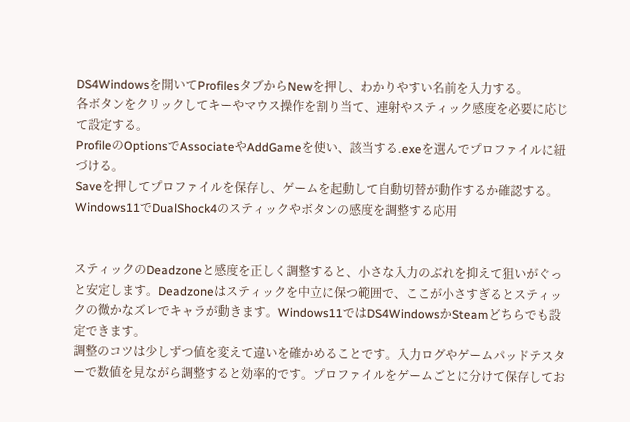DS4Windowsを開いてProfilesタブからNewを押し、わかりやすい名前を入力する。
各ボタンをクリックしてキーやマウス操作を割り当て、連射やスティック感度を必要に応じて設定する。
ProfileのOptionsでAssociateやAddGameを使い、該当する.exeを選んでプロファイルに紐づける。
Saveを押してプロファイルを保存し、ゲームを起動して自動切替が動作するか確認する。
Windows11でDualShock4のスティックやボタンの感度を調整する応用


スティックのDeadzoneと感度を正しく調整すると、小さな入力のぶれを抑えて狙いがぐっと安定します。Deadzoneはスティックを中立に保つ範囲で、ここが小さすぎるとスティックの微かなズレでキャラが動きます。Windows11ではDS4WindowsかSteamどちらでも設定できます。
調整のコツは少しずつ値を変えて違いを確かめることです。入力ログやゲームパッドテスターで数値を見ながら調整すると効率的です。プロファイルをゲームごとに分けて保存してお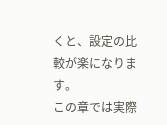くと、設定の比較が楽になります。
この章では実際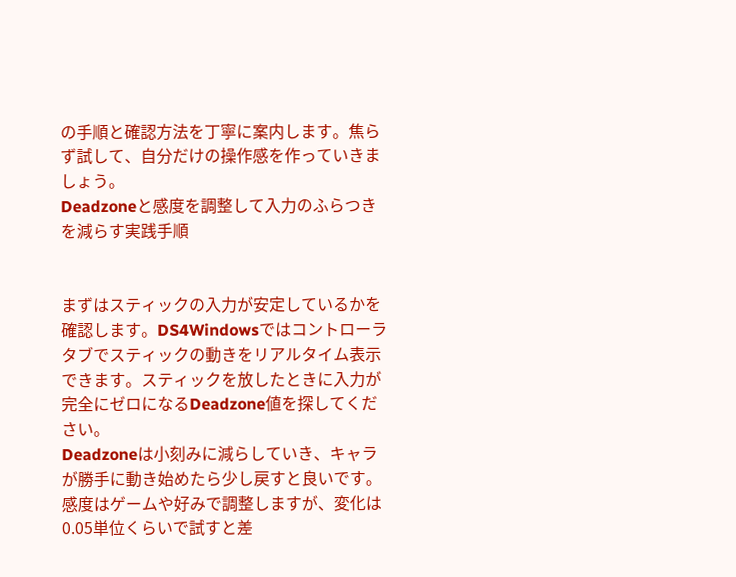の手順と確認方法を丁寧に案内します。焦らず試して、自分だけの操作感を作っていきましょう。
Deadzoneと感度を調整して入力のふらつきを減らす実践手順


まずはスティックの入力が安定しているかを確認します。DS4Windowsではコントローラタブでスティックの動きをリアルタイム表示できます。スティックを放したときに入力が完全にゼロになるDeadzone値を探してください。
Deadzoneは小刻みに減らしていき、キャラが勝手に動き始めたら少し戻すと良いです。感度はゲームや好みで調整しますが、変化は0.05単位くらいで試すと差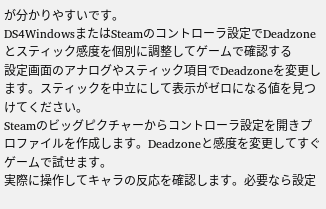が分かりやすいです。
DS4WindowsまたはSteamのコントローラ設定でDeadzoneとスティック感度を個別に調整してゲームで確認する
設定画面のアナログやスティック項目でDeadzoneを変更します。スティックを中立にして表示がゼロになる値を見つけてください。
Steamのビッグピクチャーからコントローラ設定を開きプロファイルを作成します。Deadzoneと感度を変更してすぐゲームで試せます。
実際に操作してキャラの反応を確認します。必要なら設定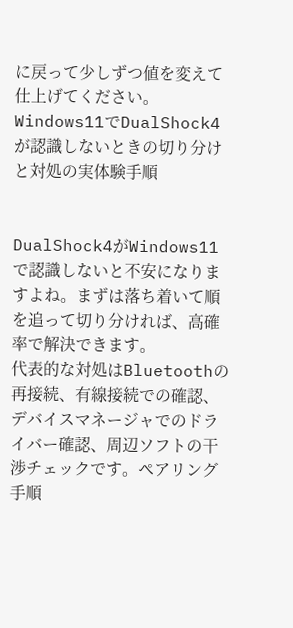に戻って少しずつ値を変えて仕上げてください。
Windows11でDualShock4が認識しないときの切り分けと対処の実体験手順


DualShock4がWindows11で認識しないと不安になりますよね。まずは落ち着いて順を追って切り分ければ、高確率で解決できます。
代表的な対処はBluetoothの再接続、有線接続での確認、デバイスマネージャでのドライバー確認、周辺ソフトの干渉チェックです。ペアリング手順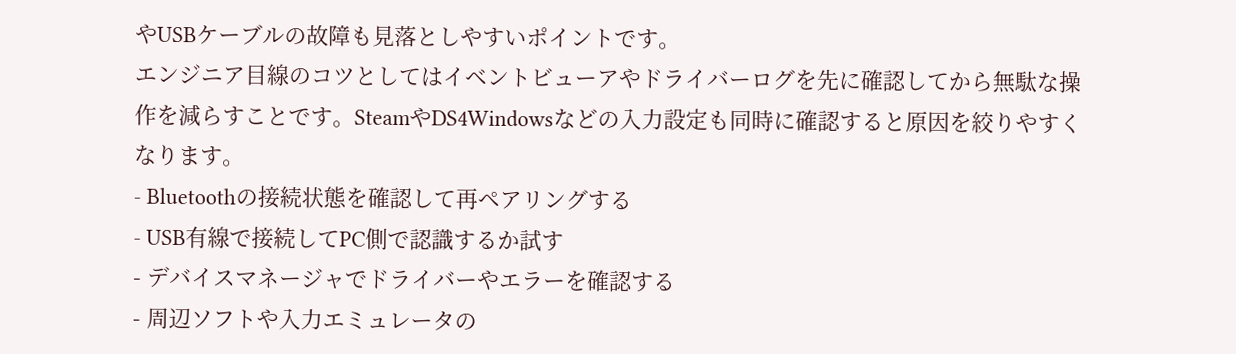やUSBケーブルの故障も見落としやすいポイントです。
エンジニア目線のコツとしてはイベントビューアやドライバーログを先に確認してから無駄な操作を減らすことです。SteamやDS4Windowsなどの入力設定も同時に確認すると原因を絞りやすくなります。
- Bluetoothの接続状態を確認して再ペアリングする
- USB有線で接続してPC側で認識するか試す
- デバイスマネージャでドライバーやエラーを確認する
- 周辺ソフトや入力エミュレータの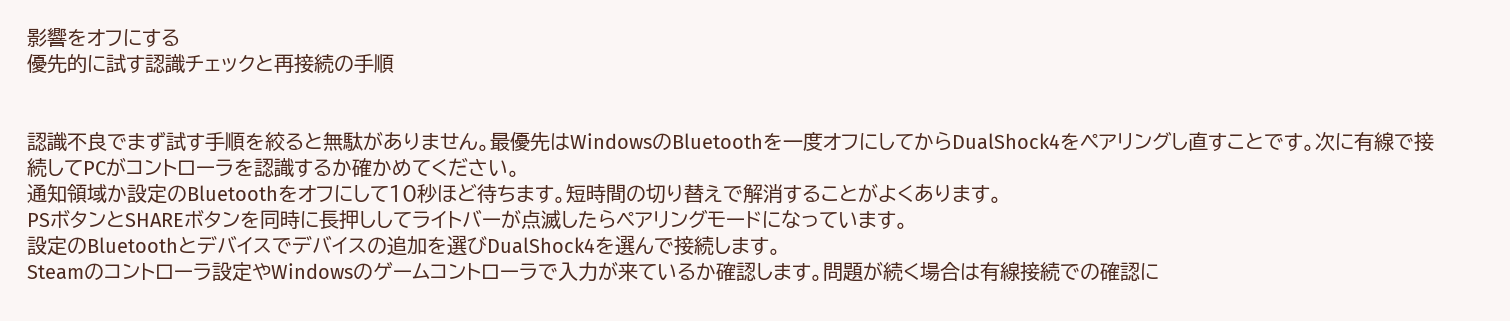影響をオフにする
優先的に試す認識チェックと再接続の手順


認識不良でまず試す手順を絞ると無駄がありません。最優先はWindowsのBluetoothを一度オフにしてからDualShock4をペアリングし直すことです。次に有線で接続してPCがコントローラを認識するか確かめてください。
通知領域か設定のBluetoothをオフにして10秒ほど待ちます。短時間の切り替えで解消することがよくあります。
PSボタンとSHAREボタンを同時に長押ししてライトバーが点滅したらペアリングモードになっています。
設定のBluetoothとデバイスでデバイスの追加を選びDualShock4を選んで接続します。
Steamのコントローラ設定やWindowsのゲームコントローラで入力が来ているか確認します。問題が続く場合は有線接続での確認に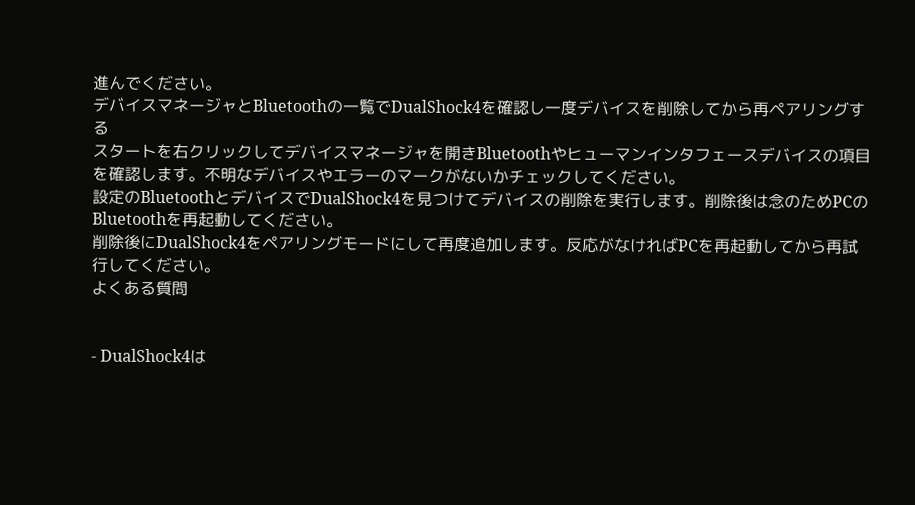進んでください。
デバイスマネージャとBluetoothの一覧でDualShock4を確認し一度デバイスを削除してから再ペアリングする
スタートを右クリックしてデバイスマネージャを開きBluetoothやヒューマンインタフェースデバイスの項目を確認します。不明なデバイスやエラーのマークがないかチェックしてください。
設定のBluetoothとデバイスでDualShock4を見つけてデバイスの削除を実行します。削除後は念のためPCのBluetoothを再起動してください。
削除後にDualShock4をペアリングモードにして再度追加します。反応がなければPCを再起動してから再試行してください。
よくある質問


- DualShock4は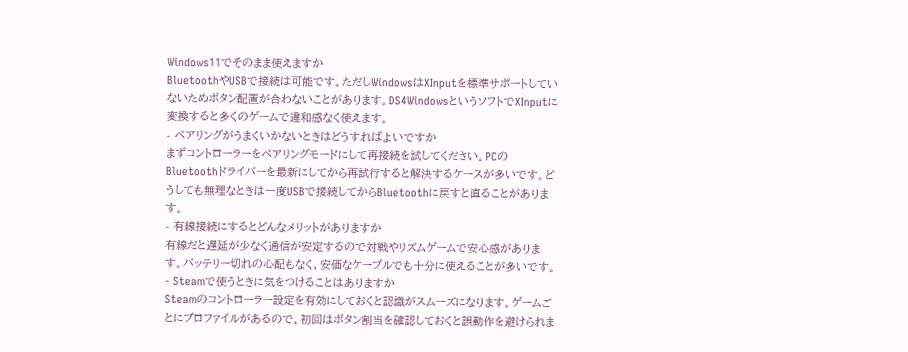Windows11でそのまま使えますか
BluetoothやUSBで接続は可能です。ただしWindowsはXInputを標準サポートしていないためボタン配置が合わないことがあります。DS4WindowsというソフトでXInputに変換すると多くのゲームで違和感なく使えます。
- ペアリングがうまくいかないときはどうすればよいですか
まずコントローラーをペアリングモードにして再接続を試してください。PCのBluetoothドライバーを最新にしてから再試行すると解決するケースが多いです。どうしても無理なときは一度USBで接続してからBluetoothに戻すと直ることがあります。
- 有線接続にするとどんなメリットがありますか
有線だと遅延が少なく通信が安定するので対戦やリズムゲームで安心感があります。バッテリー切れの心配もなく、安価なケーブルでも十分に使えることが多いです。
- Steamで使うときに気をつけることはありますか
Steamのコントローラー設定を有効にしておくと認識がスムーズになります。ゲームごとにプロファイルがあるので、初回はボタン割当を確認しておくと誤動作を避けられま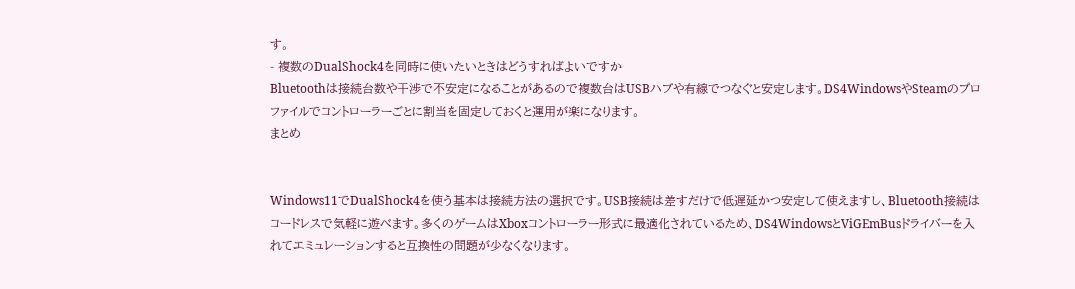す。
- 複数のDualShock4を同時に使いたいときはどうすればよいですか
Bluetoothは接続台数や干渉で不安定になることがあるので複数台はUSBハブや有線でつなぐと安定します。DS4WindowsやSteamのプロファイルでコントローラーごとに割当を固定しておくと運用が楽になります。
まとめ


Windows11でDualShock4を使う基本は接続方法の選択です。USB接続は差すだけで低遅延かつ安定して使えますし、Bluetooth接続はコードレスで気軽に遊べます。多くのゲームはXboxコントローラー形式に最適化されているため、DS4WindowsとViGEmBusドライバーを入れてエミュレーションすると互換性の問題が少なくなります。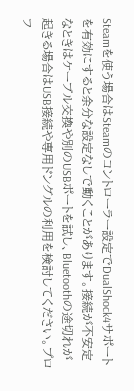Steamを使う場合はSteamのコントローラー設定でDualShock4サポートを有効にすると余分な設定なしで動くことがあります。接続が不安定なときはケーブル交換や別のUSBポートを試し、Bluetoothの途切れが起きる場合はUSB接続や専用ドングルの利用を検討してください。プロフ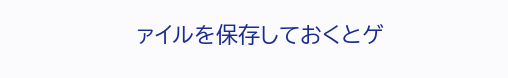ァイルを保存しておくとゲ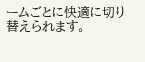ームごとに快適に切り替えられます。